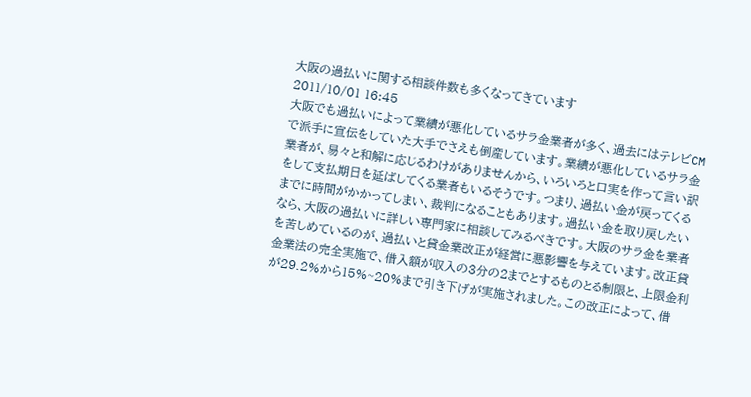大阪の過払いに関する相談件数も多くなってきています
2011/10/01 16:45
大阪でも過払いによって業績が悪化しているサラ金業者が多く、過去にはテレビCMで派手に宣伝をしていた大手でさえも倒産しています。業績が悪化しているサラ金業者が、易々と和解に応じるわけがありませんから、いろいろと口実を作って言い訳をして支払期日を延ばしてくる業者もいるそうです。つまり、過払い金が戻ってくるまでに時間がかかってしまい、裁判になることもあります。過払い金を取り戻したいなら、大阪の過払いに詳しい専門家に相談してみるべきです。大阪のサラ金を業者を苦しめているのが、過払いと貸金業改正が経営に悪影響を与えています。改正貸金業法の完全実施で、借入額が収入の3分の2までとするものとる制限と、上限金利が29.2%から15%~20%まで引き下げが実施されました。この改正によって、借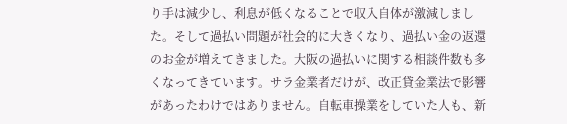り手は減少し、利息が低くなることで収入自体が激減しました。そして過払い問題が社会的に大きくなり、過払い金の返還のお金が増えてきました。大阪の過払いに関する相談件数も多くなってきています。サラ金業者だけが、改正貸金業法で影響があったわけではありません。自転車操業をしていた人も、新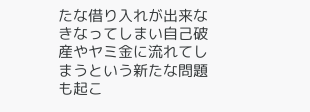たな借り入れが出来なきなってしまい自己破産やヤミ金に流れてしまうという新たな問題も起こ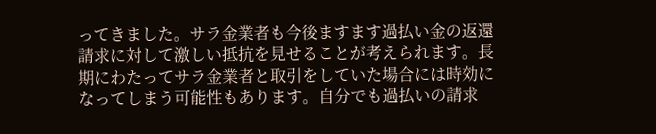ってきました。サラ金業者も今後ますます過払い金の返還請求に対して激しい抵抗を見せることが考えられます。長期にわたってサラ金業者と取引をしていた場合には時効になってしまう可能性もあります。自分でも過払いの請求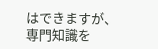はできますが、専門知識を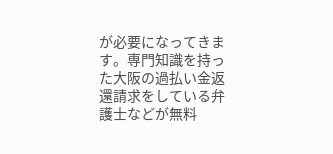が必要になってきます。専門知識を持った大阪の過払い金返還請求をしている弁護士などが無料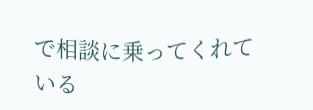で相談に乗ってくれている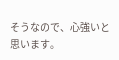そうなので、心強いと思います。